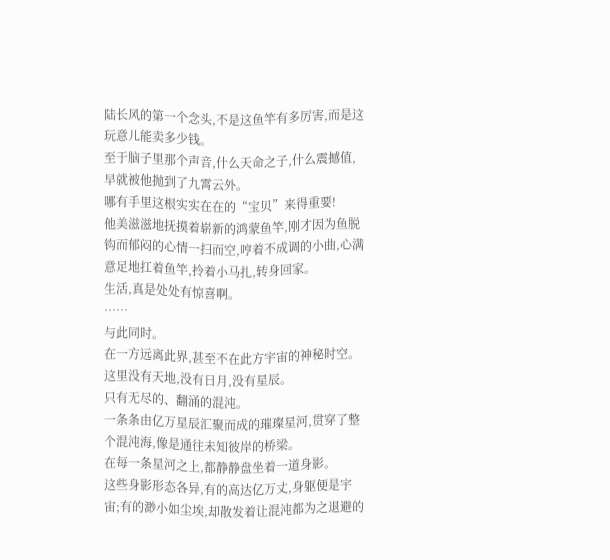陆长风的第一个念头,不是这鱼竿有多厉害,而是这玩意儿能卖多少钱。
至于脑子里那个声音,什么天命之子,什么震撼值,早就被他抛到了九霄云外。
哪有手里这根实实在在的“宝贝”来得重要!
他美滋滋地抚摸着崭新的鸿蒙鱼竿,刚才因为鱼脱钩而郁闷的心情一扫而空,哼着不成调的小曲,心满意足地扛着鱼竿,拎着小马扎,转身回家。
生活,真是处处有惊喜啊。
……
与此同时。
在一方远离此界,甚至不在此方宇宙的神秘时空。
这里没有天地,没有日月,没有星辰。
只有无尽的、翻涌的混沌。
一条条由亿万星辰汇聚而成的璀璨星河,贯穿了整个混沌海,像是通往未知彼岸的桥梁。
在每一条星河之上,都静静盘坐着一道身影。
这些身影形态各异,有的高达亿万丈,身躯便是宇宙;有的渺小如尘埃,却散发着让混沌都为之退避的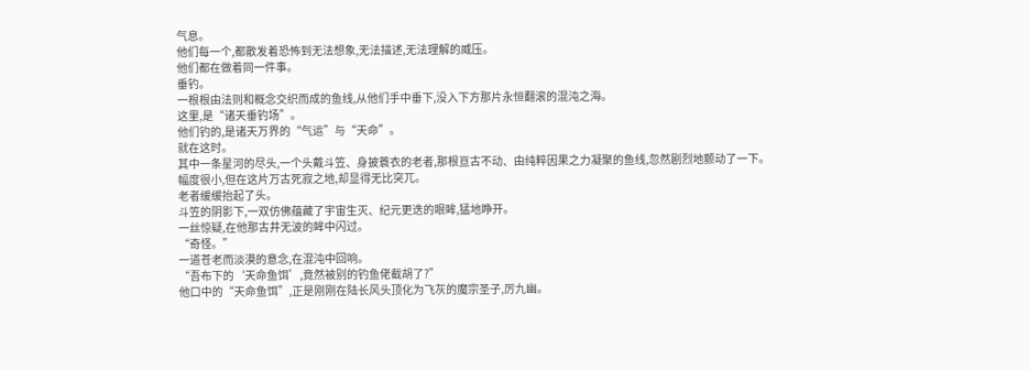气息。
他们每一个,都散发着恐怖到无法想象,无法描述,无法理解的威压。
他们都在做着同一件事。
垂钓。
一根根由法则和概念交织而成的鱼线,从他们手中垂下,没入下方那片永恒翻滚的混沌之海。
这里,是“诸天垂钓场”。
他们钓的,是诸天万界的“气运”与“天命”。
就在这时。
其中一条星河的尽头,一个头戴斗笠、身披蓑衣的老者,那根亘古不动、由纯粹因果之力凝聚的鱼线,忽然剧烈地颤动了一下。
幅度很小,但在这片万古死寂之地,却显得无比突兀。
老者缓缓抬起了头。
斗笠的阴影下,一双仿佛蕴藏了宇宙生灭、纪元更迭的眼眸,猛地睁开。
一丝惊疑,在他那古井无波的眸中闪过。
“奇怪。”
一道苍老而淡漠的意念,在混沌中回响。
“吾布下的‘天命鱼饵’,竟然被别的钓鱼佬截胡了?”
他口中的“天命鱼饵”,正是刚刚在陆长风头顶化为飞灰的魔宗圣子,厉九幽。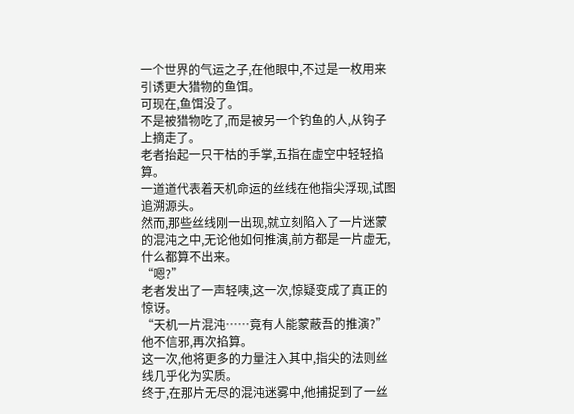一个世界的气运之子,在他眼中,不过是一枚用来引诱更大猎物的鱼饵。
可现在,鱼饵没了。
不是被猎物吃了,而是被另一个钓鱼的人,从钩子上摘走了。
老者抬起一只干枯的手掌,五指在虚空中轻轻掐算。
一道道代表着天机命运的丝线在他指尖浮现,试图追溯源头。
然而,那些丝线刚一出现,就立刻陷入了一片迷蒙的混沌之中,无论他如何推演,前方都是一片虚无,什么都算不出来。
“嗯?”
老者发出了一声轻咦,这一次,惊疑变成了真正的惊讶。
“天机一片混沌……竟有人能蒙蔽吾的推演?”
他不信邪,再次掐算。
这一次,他将更多的力量注入其中,指尖的法则丝线几乎化为实质。
终于,在那片无尽的混沌迷雾中,他捕捉到了一丝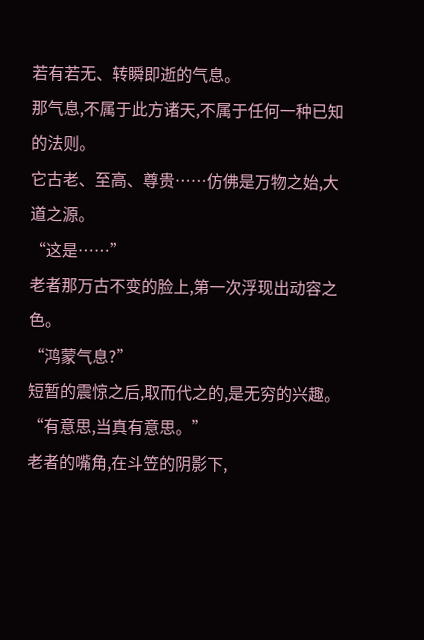若有若无、转瞬即逝的气息。
那气息,不属于此方诸天,不属于任何一种已知的法则。
它古老、至高、尊贵……仿佛是万物之始,大道之源。
“这是……”
老者那万古不变的脸上,第一次浮现出动容之色。
“鸿蒙气息?”
短暂的震惊之后,取而代之的,是无穷的兴趣。
“有意思,当真有意思。”
老者的嘴角,在斗笠的阴影下,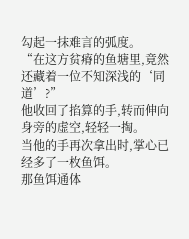勾起一抹难言的弧度。
“在这方贫瘠的鱼塘里,竟然还藏着一位不知深浅的‘同道’?”
他收回了掐算的手,转而伸向身旁的虚空,轻轻一掏。
当他的手再次拿出时,掌心已经多了一枚鱼饵。
那鱼饵通体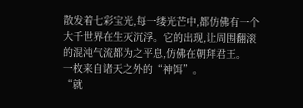散发着七彩宝光,每一缕光芒中,都仿佛有一个大千世界在生灭沉浮。它的出现,让周围翻滚的混沌气流都为之平息,仿佛在朝拜君王。
一枚来自诸天之外的“神饵”。
“就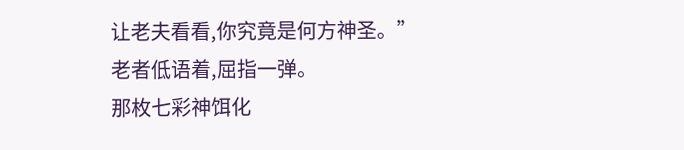让老夫看看,你究竟是何方神圣。”
老者低语着,屈指一弹。
那枚七彩神饵化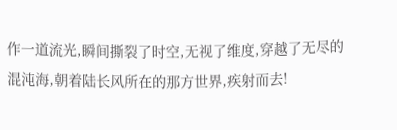作一道流光,瞬间撕裂了时空,无视了维度,穿越了无尽的混沌海,朝着陆长风所在的那方世界,疾射而去!